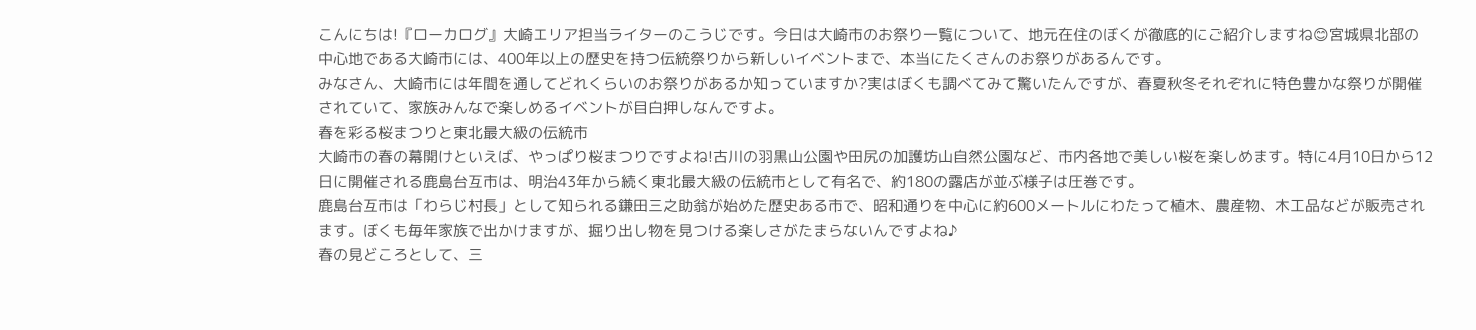こんにちは!『ローカログ』大崎エリア担当ライターのこうじです。今日は大崎市のお祭り一覧について、地元在住のぼくが徹底的にご紹介しますね😊宮城県北部の中心地である大崎市には、400年以上の歴史を持つ伝統祭りから新しいイベントまで、本当にたくさんのお祭りがあるんです。
みなさん、大崎市には年間を通してどれくらいのお祭りがあるか知っていますか?実はぼくも調べてみて驚いたんですが、春夏秋冬それぞれに特色豊かな祭りが開催されていて、家族みんなで楽しめるイベントが目白押しなんですよ。
春を彩る桜まつりと東北最大級の伝統市
大崎市の春の幕開けといえば、やっぱり桜まつりですよね!古川の羽黒山公園や田尻の加護坊山自然公園など、市内各地で美しい桜を楽しめます。特に4月10日から12日に開催される鹿島台互市は、明治43年から続く東北最大級の伝統市として有名で、約180の露店が並ぶ様子は圧巻です。
鹿島台互市は「わらじ村長」として知られる鎌田三之助翁が始めた歴史ある市で、昭和通りを中心に約600メートルにわたって植木、農産物、木工品などが販売されます。ぼくも毎年家族で出かけますが、掘り出し物を見つける楽しさがたまらないんですよね♪
春の見どころとして、三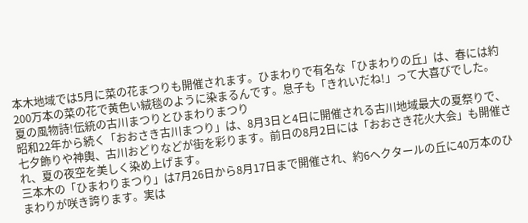本木地域では5月に菜の花まつりも開催されます。ひまわりで有名な「ひまわりの丘」は、春には約200万本の菜の花で黄色い絨毯のように染まるんです。息子も「きれいだね!」って大喜びでした。
夏の風物詩!伝統の古川まつりとひまわりまつり
昭和22年から続く「おおさき古川まつり」は、8月3日と4日に開催される古川地域最大の夏祭りで、七夕飾りや神輿、古川おどりなどが街を彩ります。前日の8月2日には「おおさき花火大会」も開催され、夏の夜空を美しく染め上げます。
三本木の「ひまわりまつり」は7月26日から8月17日まで開催され、約6ヘクタールの丘に40万本のひまわりが咲き誇ります。実は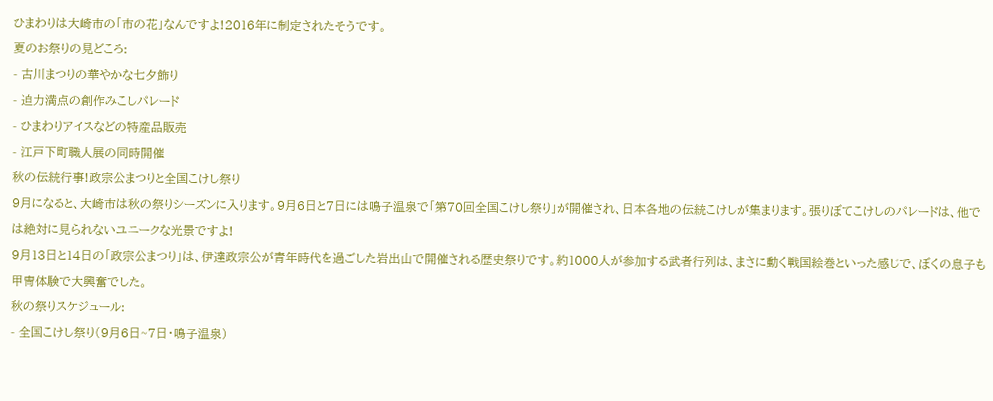ひまわりは大崎市の「市の花」なんですよ!2016年に制定されたそうです。
夏のお祭りの見どころ:
- 古川まつりの華やかな七夕飾り
- 迫力満点の創作みこしパレード
- ひまわりアイスなどの特産品販売
- 江戸下町職人展の同時開催
秋の伝統行事!政宗公まつりと全国こけし祭り
9月になると、大崎市は秋の祭りシーズンに入ります。9月6日と7日には鳴子温泉で「第70回全国こけし祭り」が開催され、日本各地の伝統こけしが集まります。張りぼてこけしのパレードは、他では絶対に見られないユニークな光景ですよ!
9月13日と14日の「政宗公まつり」は、伊達政宗公が青年時代を過ごした岩出山で開催される歴史祭りです。約1000人が参加する武者行列は、まさに動く戦国絵巻といった感じで、ぼくの息子も甲冑体験で大興奮でした。
秋の祭りスケジュール:
- 全国こけし祭り(9月6日~7日・鳴子温泉)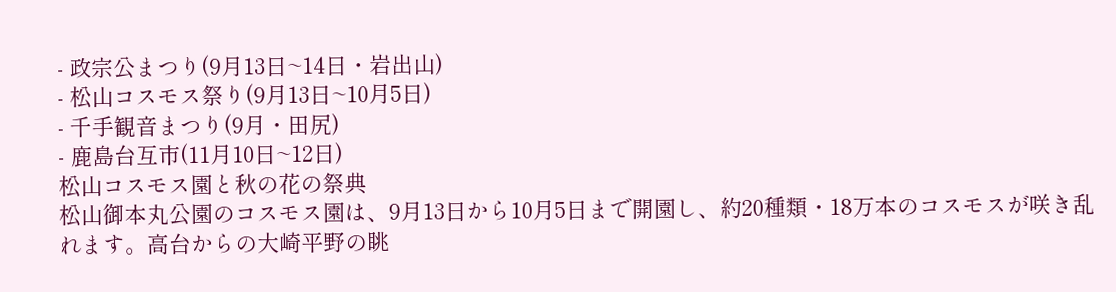- 政宗公まつり(9月13日~14日・岩出山)
- 松山コスモス祭り(9月13日~10月5日)
- 千手観音まつり(9月・田尻)
- 鹿島台互市(11月10日~12日)
松山コスモス園と秋の花の祭典
松山御本丸公園のコスモス園は、9月13日から10月5日まで開園し、約20種類・18万本のコスモスが咲き乱れます。高台からの大崎平野の眺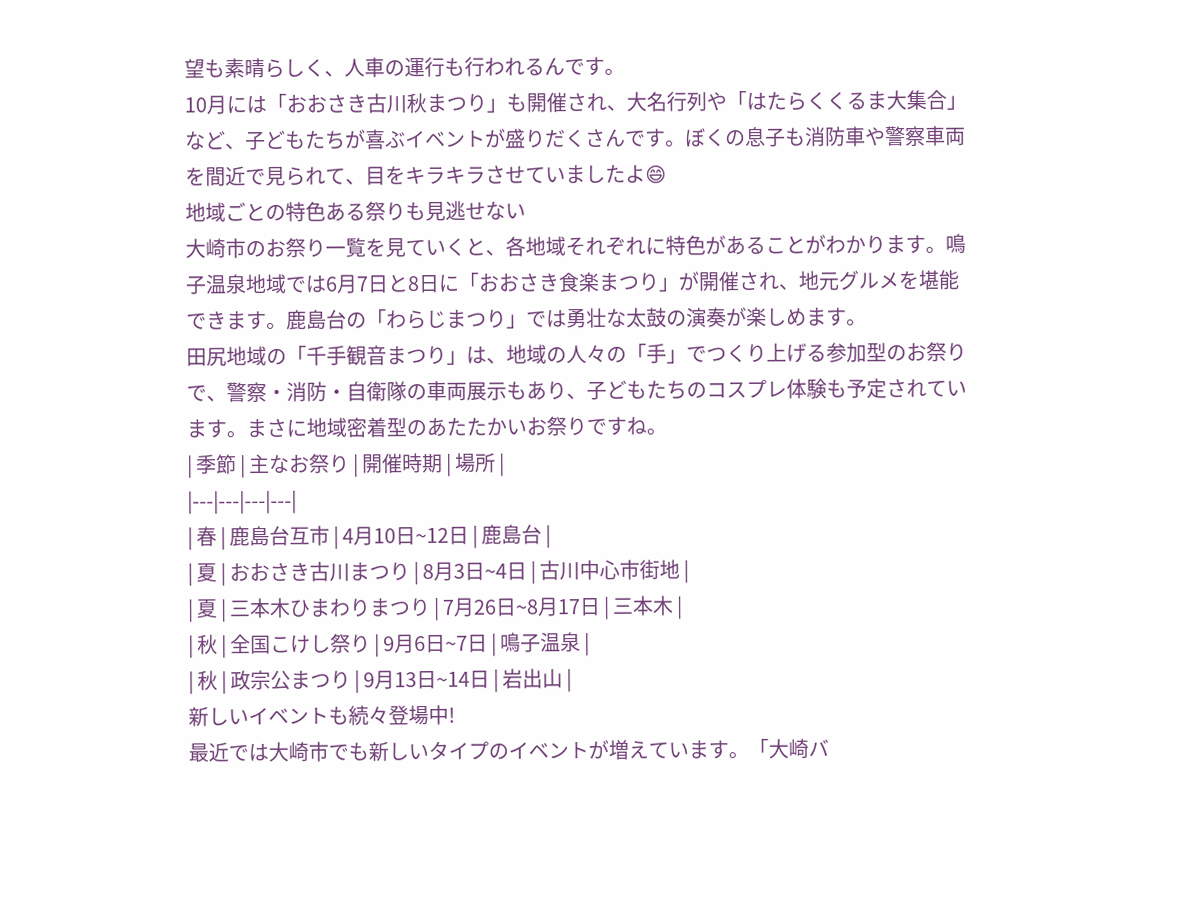望も素晴らしく、人車の運行も行われるんです。
10月には「おおさき古川秋まつり」も開催され、大名行列や「はたらくくるま大集合」など、子どもたちが喜ぶイベントが盛りだくさんです。ぼくの息子も消防車や警察車両を間近で見られて、目をキラキラさせていましたよ😄
地域ごとの特色ある祭りも見逃せない
大崎市のお祭り一覧を見ていくと、各地域それぞれに特色があることがわかります。鳴子温泉地域では6月7日と8日に「おおさき食楽まつり」が開催され、地元グルメを堪能できます。鹿島台の「わらじまつり」では勇壮な太鼓の演奏が楽しめます。
田尻地域の「千手観音まつり」は、地域の人々の「手」でつくり上げる参加型のお祭りで、警察・消防・自衛隊の車両展示もあり、子どもたちのコスプレ体験も予定されています。まさに地域密着型のあたたかいお祭りですね。
| 季節 | 主なお祭り | 開催時期 | 場所 |
|---|---|---|---|
| 春 | 鹿島台互市 | 4月10日~12日 | 鹿島台 |
| 夏 | おおさき古川まつり | 8月3日~4日 | 古川中心市街地 |
| 夏 | 三本木ひまわりまつり | 7月26日~8月17日 | 三本木 |
| 秋 | 全国こけし祭り | 9月6日~7日 | 鳴子温泉 |
| 秋 | 政宗公まつり | 9月13日~14日 | 岩出山 |
新しいイベントも続々登場中!
最近では大崎市でも新しいタイプのイベントが増えています。「大崎バ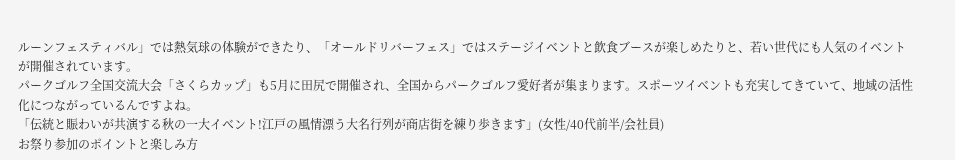ルーンフェスティバル」では熱気球の体験ができたり、「オールドリバーフェス」ではステージイベントと飲食ブースが楽しめたりと、若い世代にも人気のイベントが開催されています。
パークゴルフ全国交流大会「さくらカップ」も5月に田尻で開催され、全国からパークゴルフ愛好者が集まります。スポーツイベントも充実してきていて、地域の活性化につながっているんですよね。
「伝統と賑わいが共演する秋の一大イベント!江戸の風情漂う大名行列が商店街を練り歩きます」(女性/40代前半/会社員)
お祭り参加のポイントと楽しみ方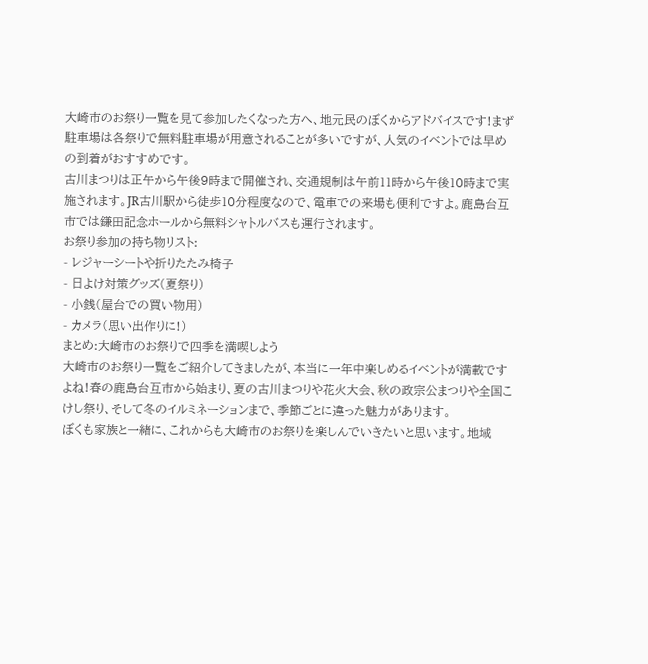大崎市のお祭り一覧を見て参加したくなった方へ、地元民のぼくからアドバイスです!まず駐車場は各祭りで無料駐車場が用意されることが多いですが、人気のイベントでは早めの到着がおすすめです。
古川まつりは正午から午後9時まで開催され、交通規制は午前11時から午後10時まで実施されます。JR古川駅から徒歩10分程度なので、電車での来場も便利ですよ。鹿島台互市では鎌田記念ホールから無料シャトルバスも運行されます。
お祭り参加の持ち物リスト:
- レジャーシートや折りたたみ椅子
- 日よけ対策グッズ(夏祭り)
- 小銭(屋台での買い物用)
- カメラ(思い出作りに!)
まとめ:大崎市のお祭りで四季を満喫しよう
大崎市のお祭り一覧をご紹介してきましたが、本当に一年中楽しめるイベントが満載ですよね!春の鹿島台互市から始まり、夏の古川まつりや花火大会、秋の政宗公まつりや全国こけし祭り、そして冬のイルミネーションまで、季節ごとに違った魅力があります。
ぼくも家族と一緒に、これからも大崎市のお祭りを楽しんでいきたいと思います。地域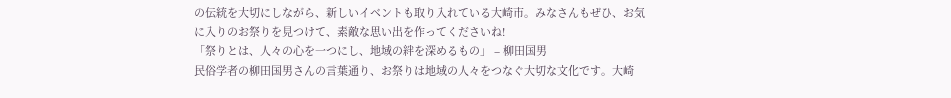の伝統を大切にしながら、新しいイベントも取り入れている大崎市。みなさんもぜひ、お気に入りのお祭りを見つけて、素敵な思い出を作ってくださいね!
「祭りとは、人々の心を一つにし、地域の絆を深めるもの」 – 柳田国男
民俗学者の柳田国男さんの言葉通り、お祭りは地域の人々をつなぐ大切な文化です。大崎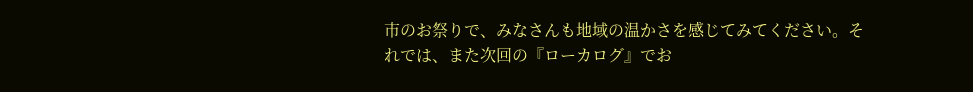市のお祭りで、みなさんも地域の温かさを感じてみてください。それでは、また次回の『ローカログ』でお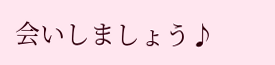会いしましょう♪